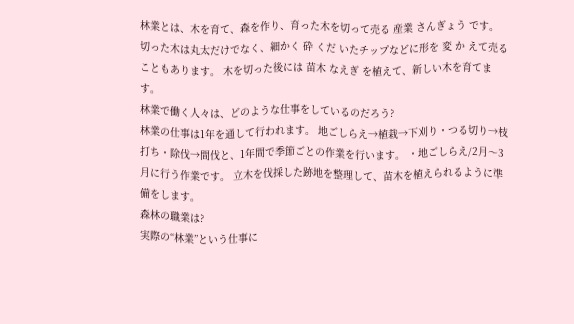林業とは、木を育て、森を作り、育った木を切って売る 産業 さんぎょう です。 切った木は丸太だけでなく、細かく 砕 くだ いたチップなどに形を 変 か えて売ることもあります。 木を切った後には 苗木 なえぎ を植えて、新しい木を育てます。
林業で働く人々は、どのような仕事をしているのだろう?
林業の仕事は1年を通して行われます。 地ごしらえ→植栽→下刈り・つる切り→枝打ち・除伐→間伐と、1年間で季節ごとの作業を行います。 ・地ごしらえ/2月〜3月に行う作業です。 立木を伐採した跡地を整理して、苗木を植えられるように準備をします。
森林の職業は?
実際の“林業”という仕事に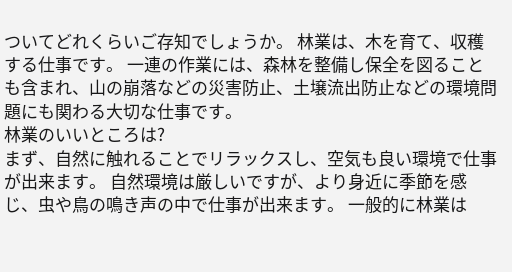ついてどれくらいご存知でしょうか。 林業は、木を育て、収穫する仕事です。 一連の作業には、森林を整備し保全を図ることも含まれ、山の崩落などの災害防止、土壌流出防止などの環境問題にも関わる大切な仕事です。
林業のいいところは?
まず、自然に触れることでリラックスし、空気も良い環境で仕事が出来ます。 自然環境は厳しいですが、より身近に季節を感じ、虫や鳥の鳴き声の中で仕事が出来ます。 一般的に林業は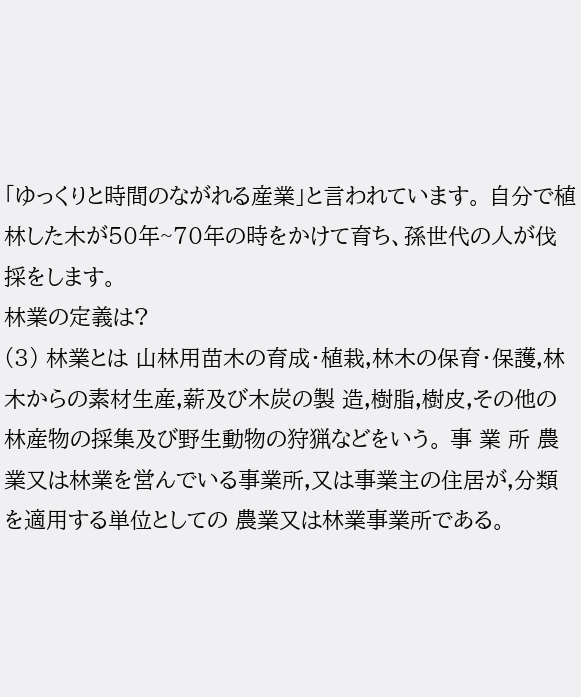「ゆっくりと時間のながれる産業」と言われています。 自分で植林した木が50年~70年の時をかけて育ち、孫世代の人が伐採をします。
林業の定義は?
(3) 林業とは 山林用苗木の育成・植栽,林木の保育・保護,林木からの素材生産,薪及び木炭の製 造,樹脂,樹皮,その他の林産物の採集及び野生動物の狩猟などをいう。 事 業 所 農業又は林業を営んでいる事業所,又は事業主の住居が,分類を適用する単位としての 農業又は林業事業所である。